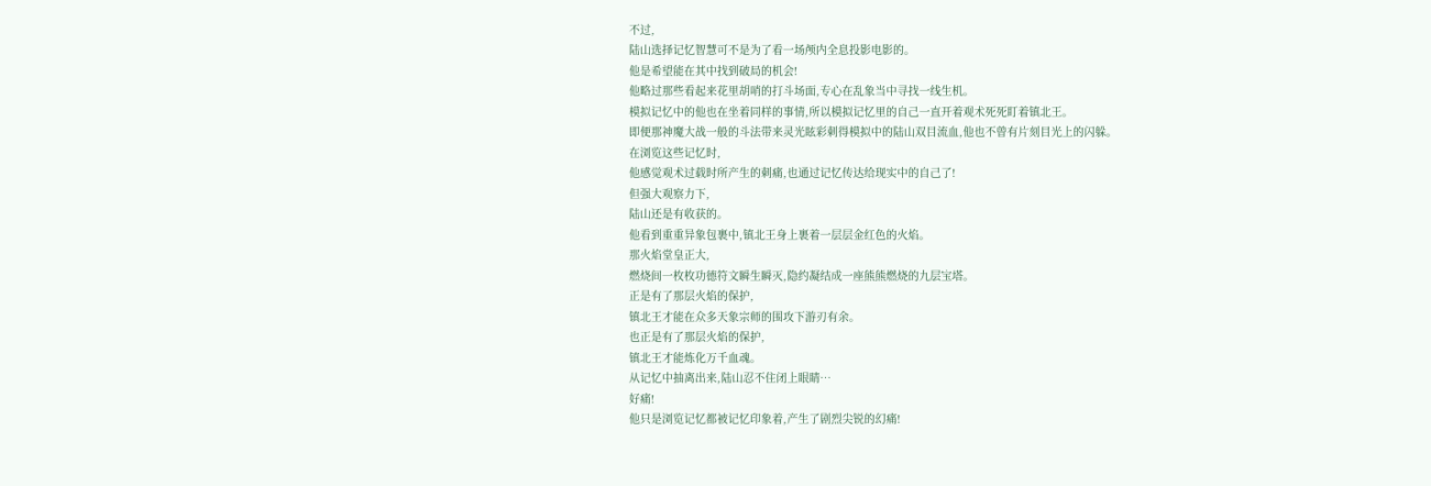不过,
陆山选择记忆智慧可不是为了看一场颅内全息投影电影的。
他是希望能在其中找到破局的机会!
他略过那些看起来花里胡哨的打斗场面,专心在乱象当中寻找一线生机。
模拟记忆中的他也在坐着同样的事情,所以模拟记忆里的自己一直开着观术死死盯着镇北王。
即便那神魔大战一般的斗法带来灵光眩彩刺得模拟中的陆山双目流血,他也不曾有片刻目光上的闪躲。
在浏览这些记忆时,
他感觉观术过载时所产生的刺痛,也通过记忆传达给现实中的自己了!
但强大观察力下,
陆山还是有收获的。
他看到重重异象包裹中,镇北王身上裹着一层层金红色的火焰。
那火焰堂皇正大,
燃烧间一枚枚功德符文瞬生瞬灭,隐约凝结成一座熊熊燃烧的九层宝塔。
正是有了那层火焰的保护,
镇北王才能在众多天象宗师的围攻下游刃有余。
也正是有了那层火焰的保护,
镇北王才能炼化万千血魂。
从记忆中抽离出来,陆山忍不住闭上眼睛…
好痛!
他只是浏览记忆都被记忆印象着,产生了剧烈尖锐的幻痛!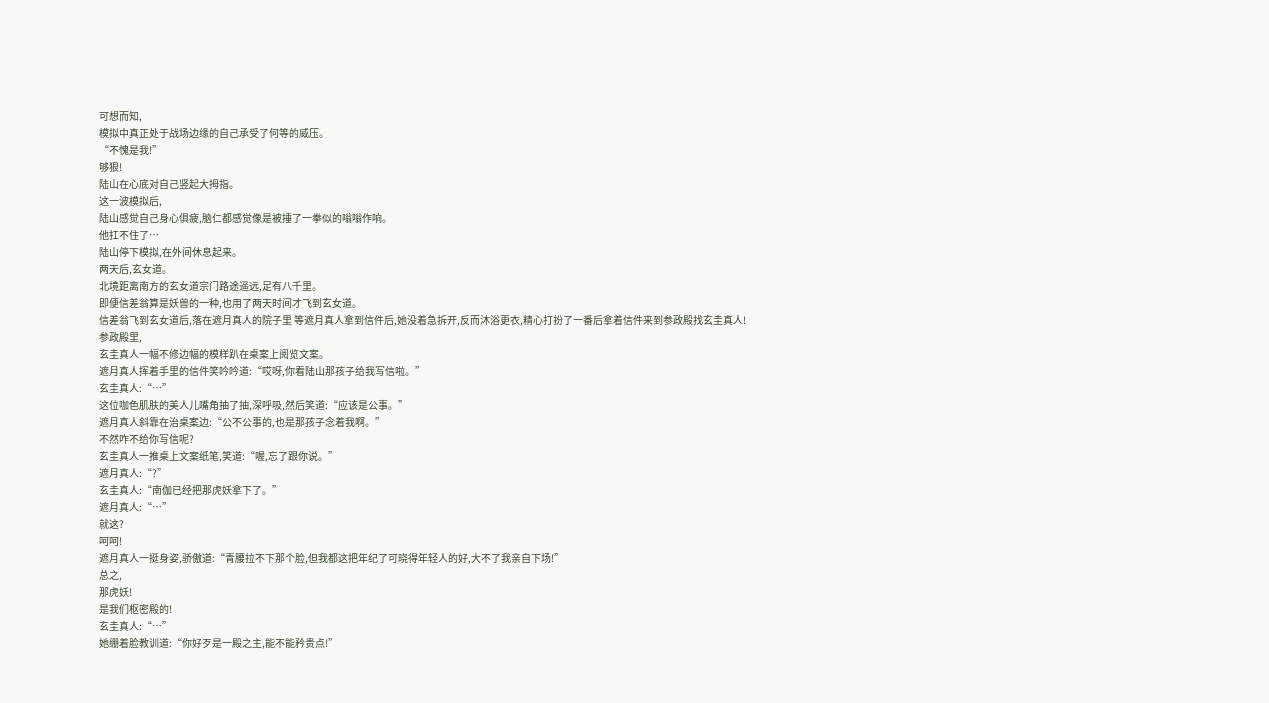可想而知,
模拟中真正处于战场边缘的自己承受了何等的威压。
“不愧是我!”
够狠!
陆山在心底对自己竖起大拇指。
这一波模拟后,
陆山感觉自己身心俱疲,脑仁都感觉像是被捶了一拳似的嗡嗡作响。
他扛不住了…
陆山停下模拟,在外间休息起来。
两天后,玄女道。
北境距离南方的玄女道宗门路途遥远,足有八千里。
即便信差翁算是妖兽的一种,也用了两天时间才飞到玄女道。
信差翁飞到玄女道后,落在遮月真人的院子里 等遮月真人拿到信件后,她没着急拆开,反而沐浴更衣,精心打扮了一番后拿着信件来到参政殿找玄圭真人!
参政殿里,
玄圭真人一幅不修边幅的模样趴在桌案上阅览文案。
遮月真人挥着手里的信件笑吟吟道:“哎呀,你看陆山那孩子给我写信啦。”
玄圭真人:“…”
这位咖色肌肤的美人儿嘴角抽了抽,深呼吸,然后笑道:“应该是公事。”
遮月真人斜靠在治桌案边:“公不公事的,也是那孩子念着我啊。”
不然咋不给你写信呢?
玄圭真人一推桌上文案纸笔,笑道:“喔,忘了跟你说。”
遮月真人:“?”
玄圭真人:“南伽已经把那虎妖拿下了。”
遮月真人:“…”
就这?
呵呵!
遮月真人一挺身姿,骄傲道:“青腰拉不下那个脸,但我都这把年纪了可晓得年轻人的好,大不了我亲自下场!”
总之,
那虎妖!
是我们枢密殿的!
玄圭真人:“…”
她绷着脸教训道:“你好歹是一殿之主,能不能矜贵点!”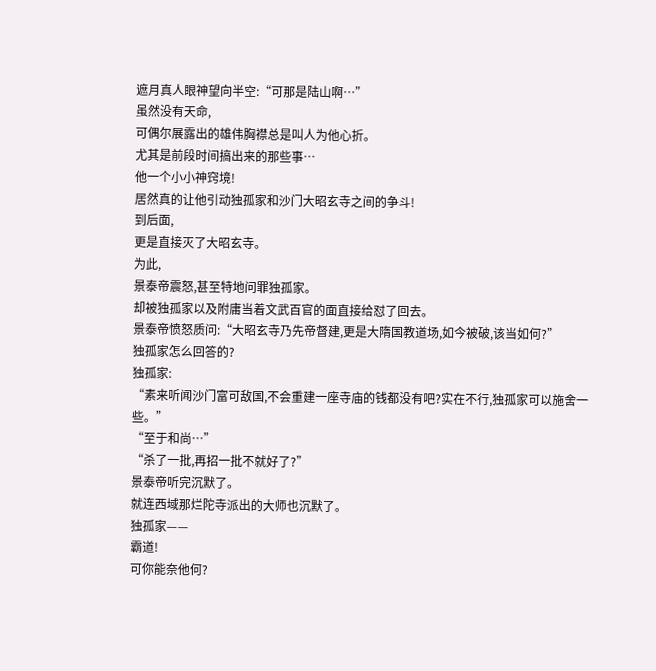遮月真人眼神望向半空:“可那是陆山啊…”
虽然没有天命,
可偶尔展露出的雄伟胸襟总是叫人为他心折。
尤其是前段时间搞出来的那些事…
他一个小小神窍境!
居然真的让他引动独孤家和沙门大昭玄寺之间的争斗!
到后面,
更是直接灭了大昭玄寺。
为此,
景泰帝震怒,甚至特地问罪独孤家。
却被独孤家以及附庸当着文武百官的面直接给怼了回去。
景泰帝愤怒质问:“大昭玄寺乃先帝督建,更是大隋国教道场,如今被破,该当如何?”
独孤家怎么回答的?
独孤家:
“素来听闻沙门富可敌国,不会重建一座寺庙的钱都没有吧?实在不行,独孤家可以施舍一些。”
“至于和尚…”
“杀了一批,再招一批不就好了?”
景泰帝听完沉默了。
就连西域那烂陀寺派出的大师也沉默了。
独孤家——
霸道!
可你能奈他何?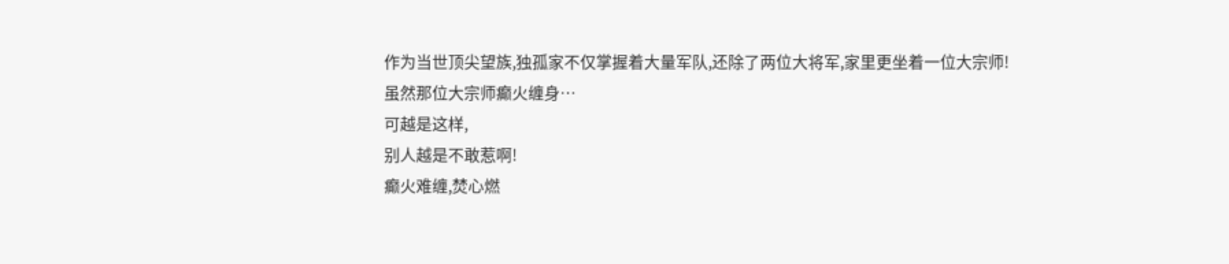作为当世顶尖望族,独孤家不仅掌握着大量军队,还除了两位大将军,家里更坐着一位大宗师!
虽然那位大宗师癫火缠身…
可越是这样,
别人越是不敢惹啊!
癫火难缠,焚心燃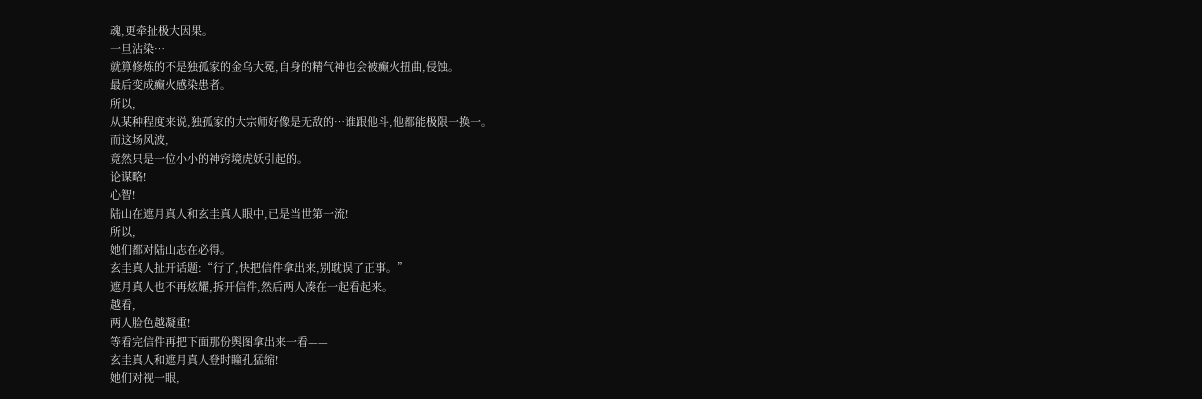魂,更牵扯极大因果。
一旦沾染…
就算修炼的不是独孤家的金乌大冕,自身的精气神也会被癫火扭曲,侵蚀。
最后变成癫火感染患者。
所以,
从某种程度来说,独孤家的大宗师好像是无敌的…谁跟他斗,他都能极限一换一。
而这场风波,
竟然只是一位小小的神窍境虎妖引起的。
论谋略!
心智!
陆山在遮月真人和玄圭真人眼中,已是当世第一流!
所以,
她们都对陆山志在必得。
玄圭真人扯开话题:“行了,快把信件拿出来,别耽误了正事。”
遮月真人也不再炫耀,拆开信件,然后两人凑在一起看起来。
越看,
两人脸色越凝重!
等看完信件再把下面那份舆图拿出来一看——
玄圭真人和遮月真人登时瞳孔猛缩!
她们对视一眼,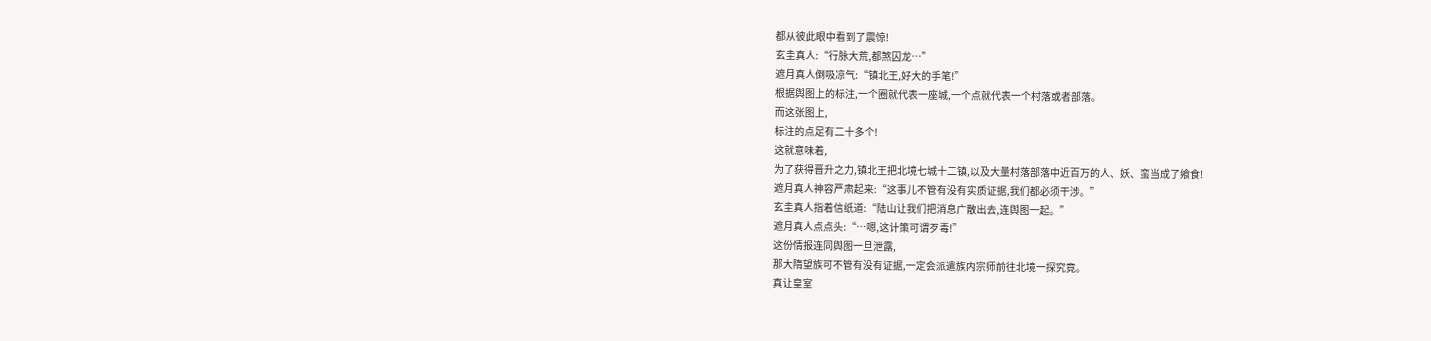都从彼此眼中看到了震惊!
玄圭真人:“行脉大荒,都煞囚龙…”
遮月真人倒吸凉气:“镇北王,好大的手笔!”
根据舆图上的标注,一个圈就代表一座城,一个点就代表一个村落或者部落。
而这张图上,
标注的点足有二十多个!
这就意味着,
为了获得晋升之力,镇北王把北境七城十二镇,以及大量村落部落中近百万的人、妖、蛮当成了飨食!
遮月真人神容严肃起来:“这事儿不管有没有实质证据,我们都必须干涉。”
玄圭真人指着信纸道:“陆山让我们把消息广散出去,连舆图一起。”
遮月真人点点头:“…嗯,这计策可谓歹毒!”
这份情报连同舆图一旦泄露,
那大隋望族可不管有没有证据,一定会派遣族内宗师前往北境一探究竟。
真让皇室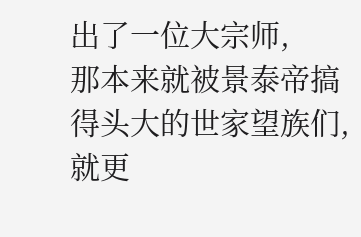出了一位大宗师,
那本来就被景泰帝搞得头大的世家望族们,就更